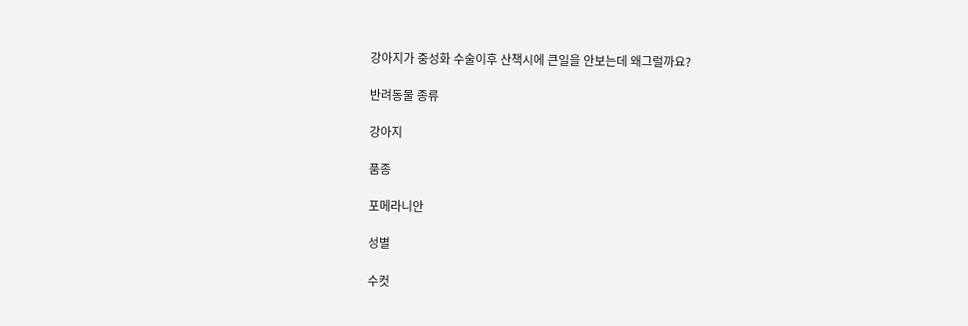강아지가 중성화 수술이후 산책시에 큰일을 안보는데 왜그럴까요?

반려동물 종류

강아지

품종

포메라니안

성별

수컷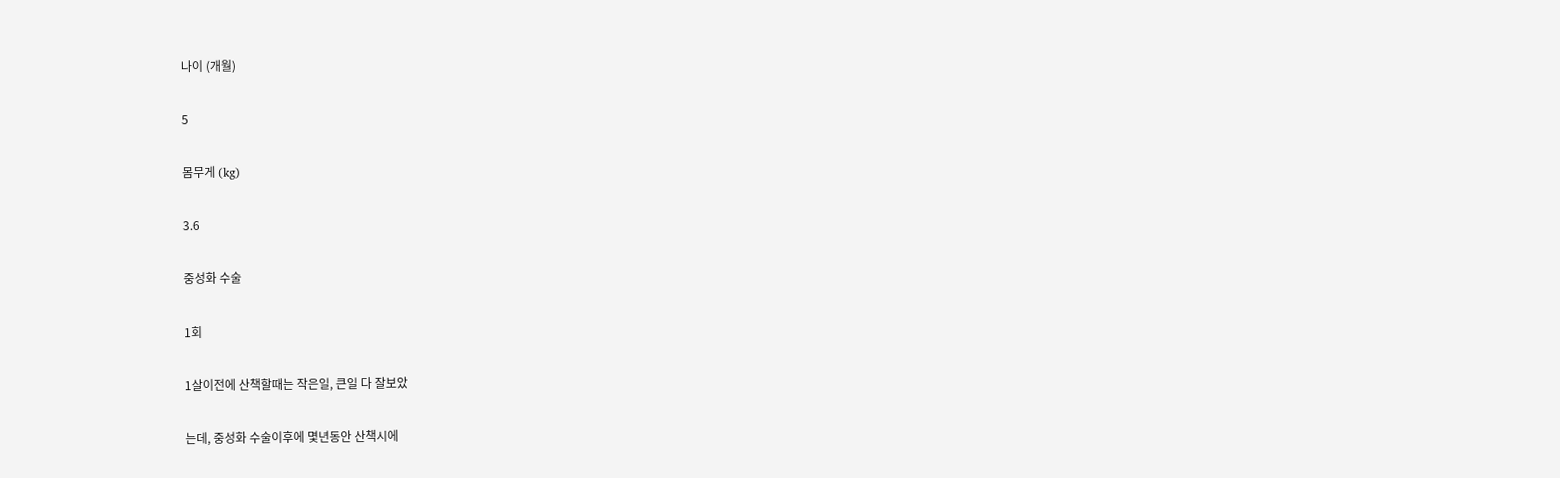나이 (개월)

5

몸무게 (kg)

3.6

중성화 수술

1회

1살이전에 산책할때는 작은일, 큰일 다 잘보았

는데, 중성화 수술이후에 몇년동안 산책시에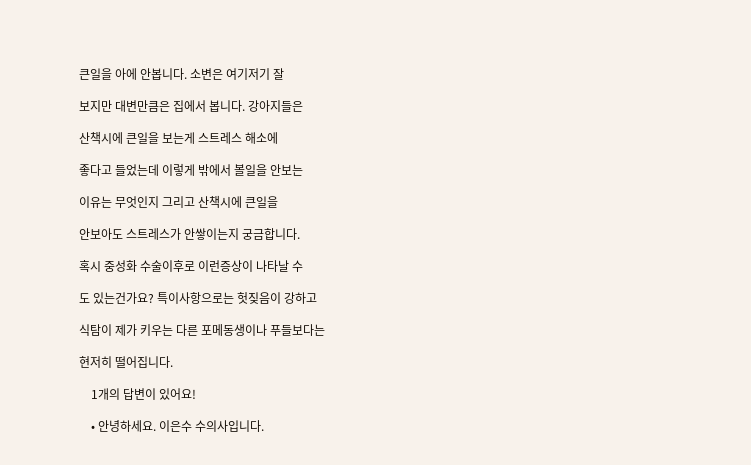큰일을 아에 안봅니다. 소변은 여기저기 잘

보지만 대변만큼은 집에서 봅니다. 강아지들은

산책시에 큰일을 보는게 스트레스 해소에

좋다고 들었는데 이렇게 밖에서 볼일을 안보는

이유는 무엇인지 그리고 산책시에 큰일을

안보아도 스트레스가 안쌓이는지 궁금합니다.

혹시 중성화 수술이후로 이런증상이 나타날 수

도 있는건가요? 특이사항으로는 헛짖음이 강하고

식탐이 제가 키우는 다른 포메동생이나 푸들보다는

현저히 떨어집니다.

    1개의 답변이 있어요!

    • 안녕하세요. 이은수 수의사입니다.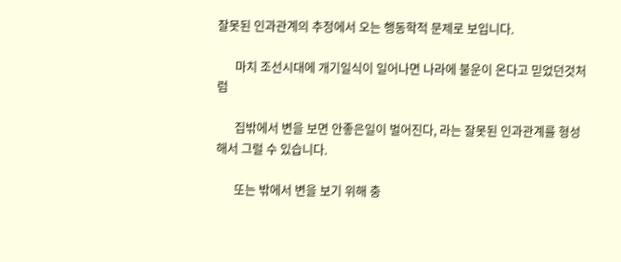잘못된 인과관계의 추정에서 오는 행동학적 문제로 보입니다.

      마치 조선시대에 개기일식이 일어나면 나라에 불운이 온다고 믿었던것처럼

      집밖에서 변을 보면 안좋은일이 벌어진다, 라는 잘못된 인과관계를 형성해서 그럴 수 있습니다.

      또는 밖에서 변을 보기 위해 충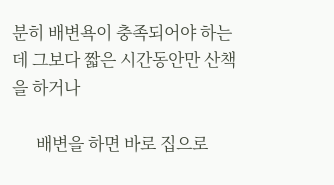분히 배변욕이 충족되어야 하는데 그보다 짧은 시간동안만 산책을 하거나

      배변을 하면 바로 집으로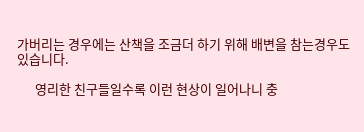가버리는 경우에는 산책을 조금더 하기 위해 배변을 참는경우도 있습니다.

      영리한 친구들일수록 이런 현상이 일어나니 충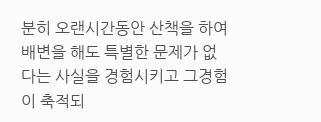분히 오랜시간동안 산책을 하여 배변을 해도 특별한 문제가 없다는 사실을 경험시키고 그경험이 축적되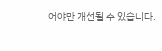어야만 개선될 수 있습니다.